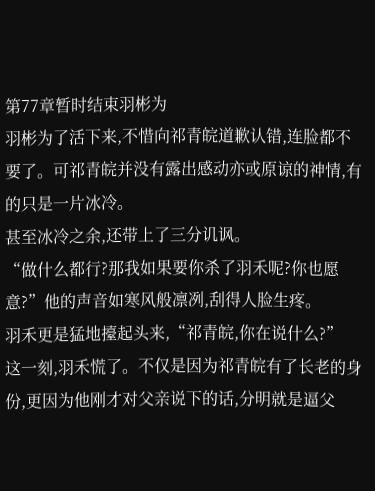第77章暂时结束羽彬为
羽彬为了活下来,不惜向祁青皖道歉认错,连脸都不要了。可祁青皖并没有露出感动亦或原谅的神情,有的只是一片冰冷。
甚至冰冷之余,还带上了三分讥讽。
“做什么都行?那我如果要你杀了羽禾呢?你也愿意?”他的声音如寒风般凛冽,刮得人脸生疼。
羽禾更是猛地擡起头来,“祁青皖,你在说什么?”
这一刻,羽禾慌了。不仅是因为祁青皖有了长老的身份,更因为他刚才对父亲说下的话,分明就是逼父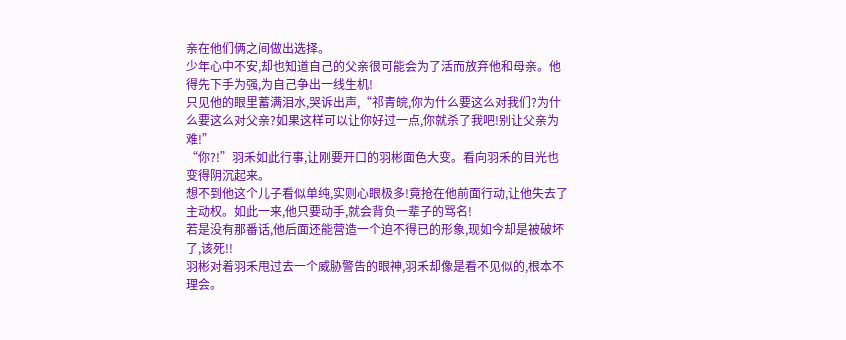亲在他们俩之间做出选择。
少年心中不安,却也知道自己的父亲很可能会为了活而放弃他和母亲。他得先下手为强,为自己争出一线生机!
只见他的眼里蓄满泪水,哭诉出声,“祁青皖,你为什么要这么对我们?为什么要这么对父亲?如果这样可以让你好过一点,你就杀了我吧!别让父亲为难!”
“你?!”羽禾如此行事,让刚要开口的羽彬面色大变。看向羽禾的目光也变得阴沉起来。
想不到他这个儿子看似单纯,实则心眼极多!竟抢在他前面行动,让他失去了主动权。如此一来,他只要动手,就会背负一辈子的骂名!
若是没有那番话,他后面还能营造一个迫不得已的形象,现如今却是被破坏了,该死!!
羽彬对着羽禾甩过去一个威胁警告的眼神,羽禾却像是看不见似的,根本不理会。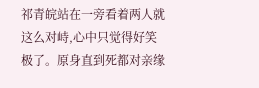祁青皖站在一旁看着两人就这么对峙,心中只觉得好笑极了。原身直到死都对亲缘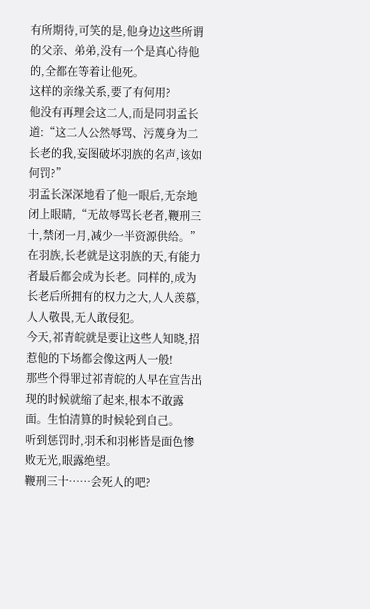有所期待,可笑的是,他身边这些所谓的父亲、弟弟,没有一个是真心待他的,全都在等着让他死。
这样的亲缘关系,要了有何用?
他没有再理会这二人,而是同羽孟长道:“这二人公然辱骂、污蔑身为二长老的我,妄图破坏羽族的名声,该如何罚?”
羽孟长深深地看了他一眼后,无奈地闭上眼睛,“无故辱骂长老者,鞭刑三十,禁闭一月,减少一半资源供给。”
在羽族,长老就是这羽族的天,有能力者最后都会成为长老。同样的,成为长老后所拥有的权力之大,人人羡慕,人人敬畏,无人敢侵犯。
今天,祁青皖就是要让这些人知晓,招惹他的下场都会像这两人一般!
那些个得罪过祁青皖的人早在宣告出现的时候就缩了起来,根本不敢露面。生怕清算的时候轮到自己。
听到惩罚时,羽禾和羽彬皆是面色惨败无光,眼露绝望。
鞭刑三十……会死人的吧?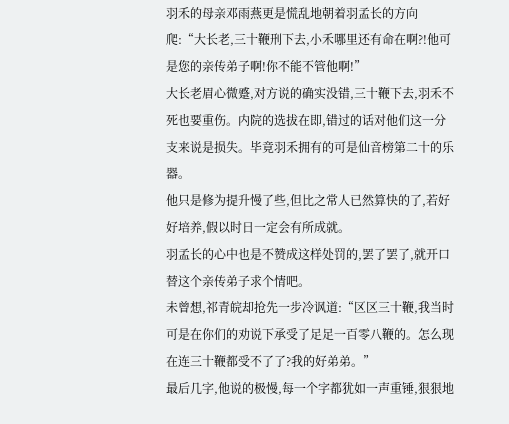羽禾的母亲邓雨燕更是慌乱地朝着羽孟长的方向爬:“大长老,三十鞭刑下去,小禾哪里还有命在啊?!他可是您的亲传弟子啊!你不能不管他啊!”
大长老眉心微蹙,对方说的确实没错,三十鞭下去,羽禾不死也要重伤。内院的选拔在即,错过的话对他们这一分支来说是损失。毕竟羽禾拥有的可是仙音榜第二十的乐器。
他只是修为提升慢了些,但比之常人已然算快的了,若好好培养,假以时日一定会有所成就。
羽孟长的心中也是不赞成这样处罚的,罢了罢了,就开口替这个亲传弟子求个情吧。
未曾想,祁青皖却抢先一步冷讽道:“区区三十鞭,我当时可是在你们的劝说下承受了足足一百零八鞭的。怎么现在连三十鞭都受不了了?我的好弟弟。”
最后几字,他说的极慢,每一个字都犹如一声重锤,狠狠地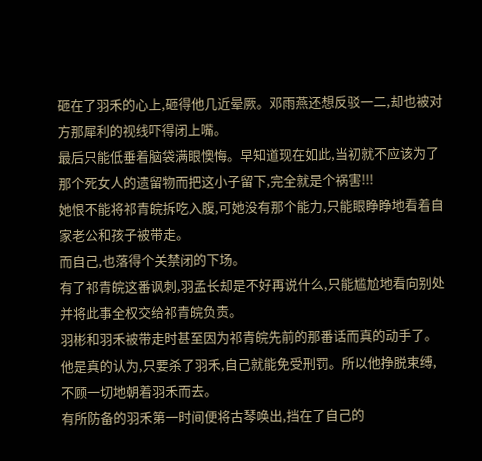砸在了羽禾的心上,砸得他几近晕厥。邓雨燕还想反驳一二,却也被对方那犀利的视线吓得闭上嘴。
最后只能低垂着脑袋满眼懊悔。早知道现在如此,当初就不应该为了那个死女人的遗留物而把这小子留下,完全就是个祸害!!!
她恨不能将祁青皖拆吃入腹,可她没有那个能力,只能眼睁睁地看着自家老公和孩子被带走。
而自己,也落得个关禁闭的下场。
有了祁青皖这番讽刺,羽孟长却是不好再说什么,只能尴尬地看向别处并将此事全权交给祁青皖负责。
羽彬和羽禾被带走时甚至因为祁青皖先前的那番话而真的动手了。他是真的认为,只要杀了羽禾,自己就能免受刑罚。所以他挣脱束缚,不顾一切地朝着羽禾而去。
有所防备的羽禾第一时间便将古琴唤出,挡在了自己的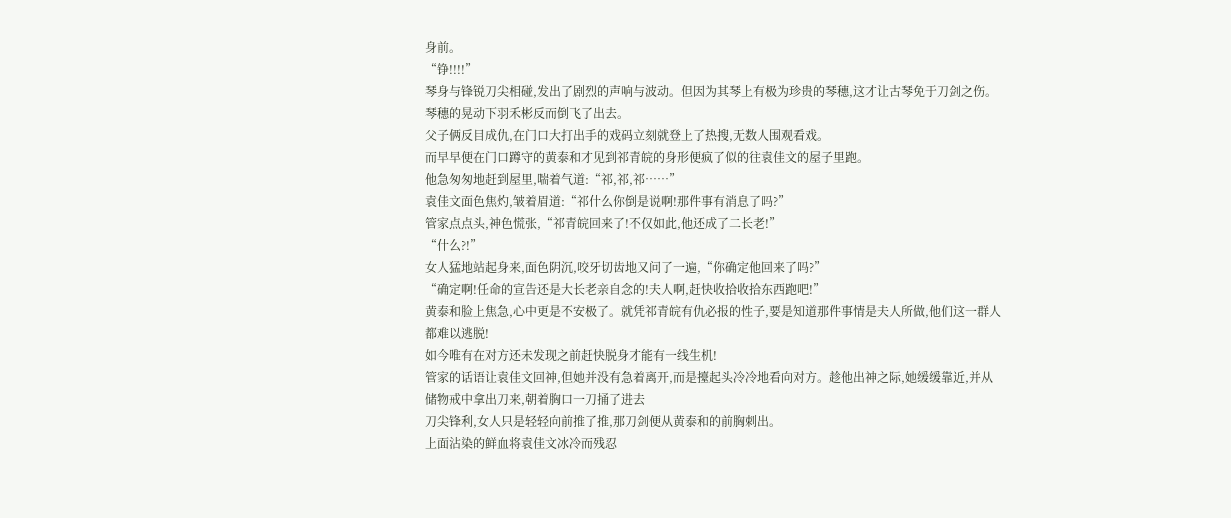身前。
“铮!!!!”
琴身与锋锐刀尖相碰,发出了剧烈的声响与波动。但因为其琴上有极为珍贵的琴穗,这才让古琴免于刀剑之伤。
琴穗的晃动下羽禾彬反而倒飞了出去。
父子俩反目成仇,在门口大打出手的戏码立刻就登上了热搜,无数人围观看戏。
而早早便在门口蹲守的黄泰和才见到祁青皖的身形便疯了似的往袁佳文的屋子里跑。
他急匆匆地赶到屋里,喘着气道:“祁,祁,祁……”
袁佳文面色焦灼,皱着眉道:“祁什么你倒是说啊!那件事有消息了吗?”
管家点点头,神色慌张,“祁青皖回来了!不仅如此,他还成了二长老!”
“什么?!”
女人猛地站起身来,面色阴沉,咬牙切齿地又问了一遍,“你确定他回来了吗?”
“确定啊!任命的宣告还是大长老亲自念的!夫人啊,赶快收拾收拾东西跑吧!”
黄泰和脸上焦急,心中更是不安极了。就凭祁青皖有仇必报的性子,要是知道那件事情是夫人所做,他们这一群人都难以逃脱!
如今唯有在对方还未发现之前赶快脱身才能有一线生机!
管家的话语让袁佳文回神,但她并没有急着离开,而是擡起头冷冷地看向对方。趁他出神之际,她缓缓靠近,并从储物戒中拿出刀来,朝着胸口一刀捅了进去
刀尖锋利,女人只是轻轻向前推了推,那刀剑便从黄泰和的前胸刺出。
上面沾染的鲜血将袁佳文冰冷而残忍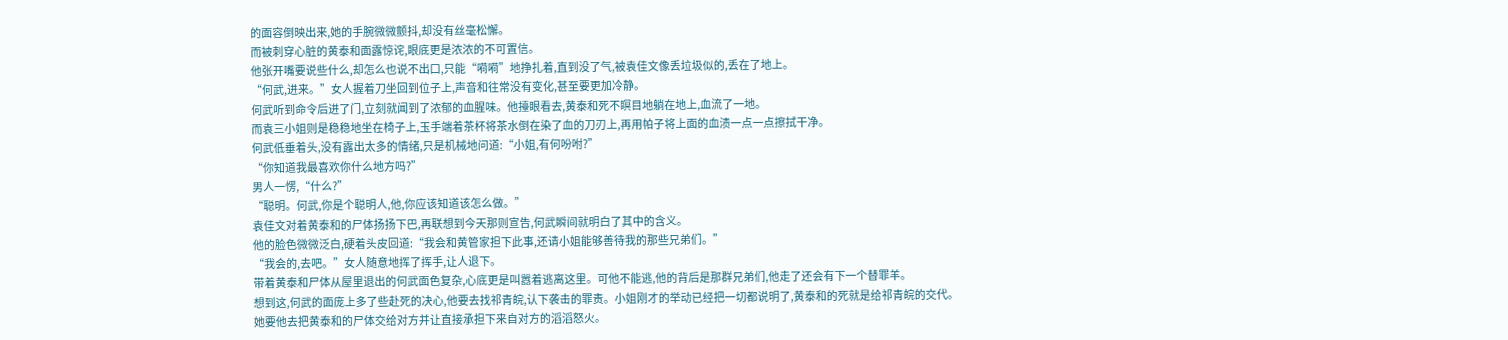的面容倒映出来,她的手腕微微颤抖,却没有丝毫松懈。
而被刺穿心脏的黄泰和面露惊诧,眼底更是浓浓的不可置信。
他张开嘴要说些什么,却怎么也说不出口,只能“嗬嗬”地挣扎着,直到没了气,被袁佳文像丢垃圾似的,丢在了地上。
“何武,进来。”女人握着刀坐回到位子上,声音和往常没有变化,甚至要更加冷静。
何武听到命令后进了门,立刻就闻到了浓郁的血腥味。他擡眼看去,黄泰和死不瞑目地躺在地上,血流了一地。
而袁三小姐则是稳稳地坐在椅子上,玉手端着茶杯将茶水倒在染了血的刀刃上,再用帕子将上面的血渍一点一点擦拭干净。
何武低垂着头,没有露出太多的情绪,只是机械地问道:“小姐,有何吩咐?”
“你知道我最喜欢你什么地方吗?”
男人一愣,“什么?”
“聪明。何武,你是个聪明人,他,你应该知道该怎么做。”
袁佳文对着黄泰和的尸体扬扬下巴,再联想到今天那则宣告,何武瞬间就明白了其中的含义。
他的脸色微微泛白,硬着头皮回道:“我会和黄管家担下此事,还请小姐能够善待我的那些兄弟们。”
“我会的,去吧。”女人随意地挥了挥手,让人退下。
带着黄泰和尸体从屋里退出的何武面色复杂,心底更是叫嚣着逃离这里。可他不能逃,他的背后是那群兄弟们,他走了还会有下一个替罪羊。
想到这,何武的面庞上多了些赴死的决心,他要去找祁青皖,认下袭击的罪责。小姐刚才的举动已经把一切都说明了,黄泰和的死就是给祁青皖的交代。
她要他去把黄泰和的尸体交给对方并让直接承担下来自对方的滔滔怒火。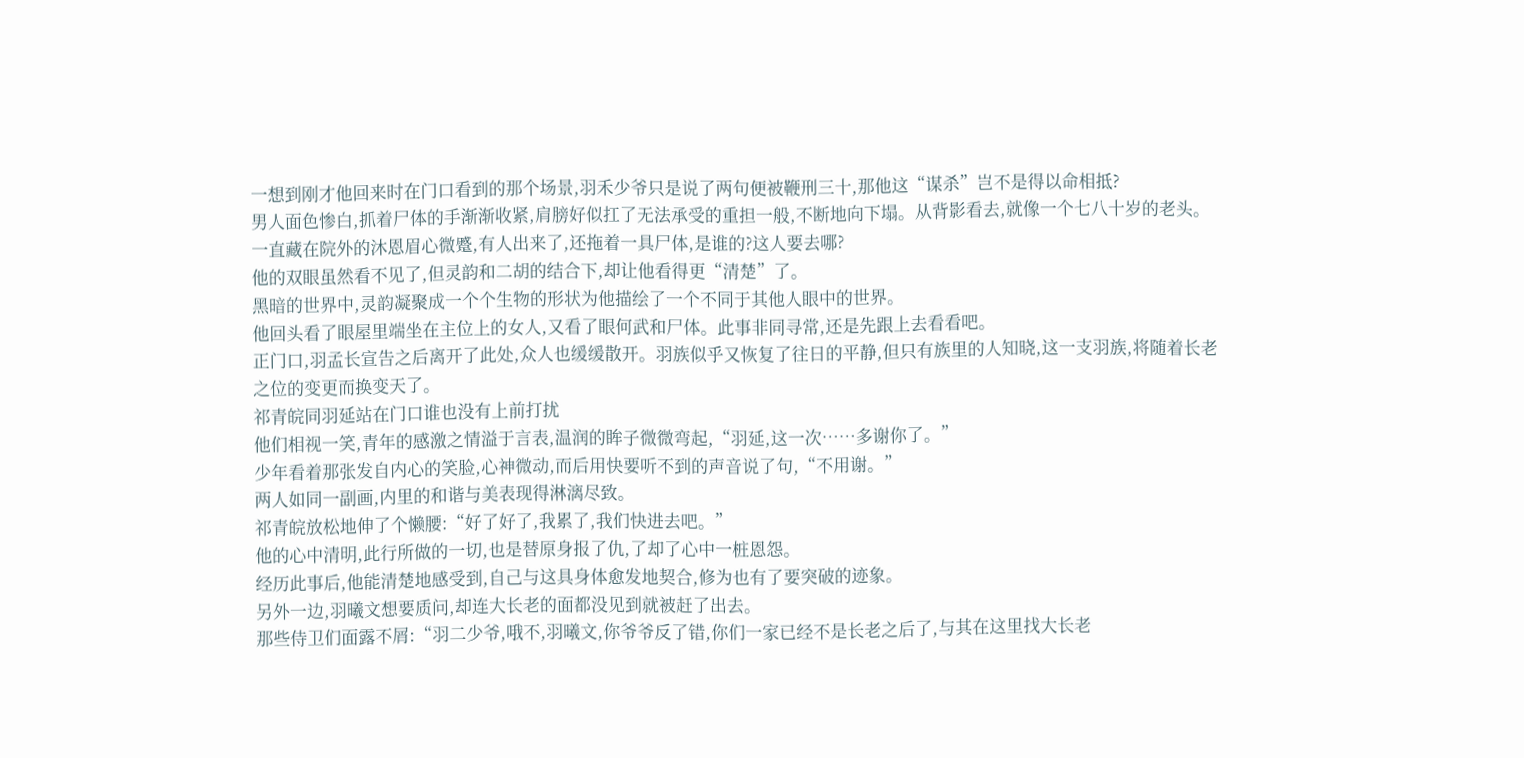一想到刚才他回来时在门口看到的那个场景,羽禾少爷只是说了两句便被鞭刑三十,那他这“谋杀”岂不是得以命相抵?
男人面色惨白,抓着尸体的手渐渐收紧,肩膀好似扛了无法承受的重担一般,不断地向下塌。从背影看去,就像一个七八十岁的老头。
一直藏在院外的沐恩眉心微蹙,有人出来了,还拖着一具尸体,是谁的?这人要去哪?
他的双眼虽然看不见了,但灵韵和二胡的结合下,却让他看得更“清楚”了。
黑暗的世界中,灵韵凝聚成一个个生物的形状为他描绘了一个不同于其他人眼中的世界。
他回头看了眼屋里端坐在主位上的女人,又看了眼何武和尸体。此事非同寻常,还是先跟上去看看吧。
正门口,羽孟长宣告之后离开了此处,众人也缓缓散开。羽族似乎又恢复了往日的平静,但只有族里的人知晓,这一支羽族,将随着长老之位的变更而换变天了。
祁青皖同羽延站在门口谁也没有上前打扰
他们相视一笑,青年的感激之情溢于言表,温润的眸子微微弯起,“羽延,这一次……多谢你了。”
少年看着那张发自内心的笑脸,心神微动,而后用快要听不到的声音说了句,“不用谢。”
两人如同一副画,内里的和谐与美表现得淋漓尽致。
祁青皖放松地伸了个懒腰:“好了好了,我累了,我们快进去吧。”
他的心中清明,此行所做的一切,也是替原身报了仇,了却了心中一桩恩怨。
经历此事后,他能清楚地感受到,自己与这具身体愈发地契合,修为也有了要突破的迹象。
另外一边,羽曦文想要质问,却连大长老的面都没见到就被赶了出去。
那些侍卫们面露不屑:“羽二少爷,哦不,羽曦文,你爷爷反了错,你们一家已经不是长老之后了,与其在这里找大长老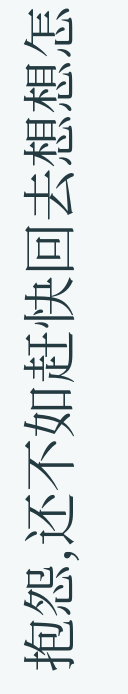抱怨,还不如赶快回去想想怎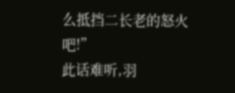么抵挡二长老的怒火吧!”
此话难听,羽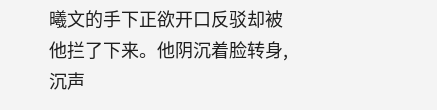曦文的手下正欲开口反驳却被他拦了下来。他阴沉着脸转身,沉声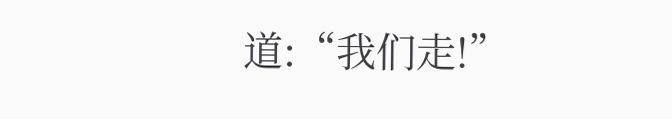道:“我们走!”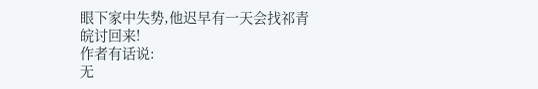眼下家中失势,他迟早有一天会找祁青皖讨回来!
作者有话说:
无